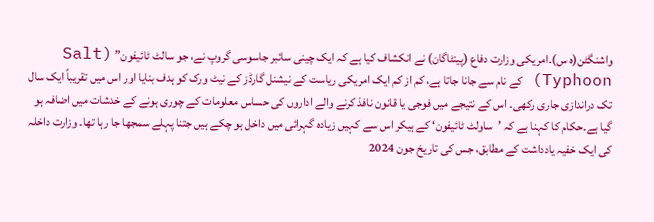واشنگٹن(ہ س)۔امریکی وزارت دفاع (پینٹاگان) نے انکشاف کیا ہے کہ ایک چینی سائبر جاسوسی گروپ نے، جو سالٹ ٹائیفون” (Salt Typhoon) کے نام سے جانا جاتا ہے، کم از کم ایک امریکی ریاست کے نیشنل گارڈز کے نیٹ ورک کو ہدف بنایا اور اس میں تقریباً ایک سال تک دراندازی جاری رکھی۔ اس کے نتیجے میں فوجی یا قانون نافذ کرنے والے اداروں کی حساس معلومات کے چوری ہونے کے خدشات میں اضافہ ہو گیا ہے۔حکام کا کہنا ہے کہ ’ساولٹ ٹائیفون‘ کے ہیکر اس سے کہیں زیادہ گہرائی میں داخل ہو چکے ہیں جتنا پہلے سمجھا جا رہا تھا۔ وزارت داخلہ کی ایک خفیہ یادداشت کے مطابق، جس کی تاریخ جون 2024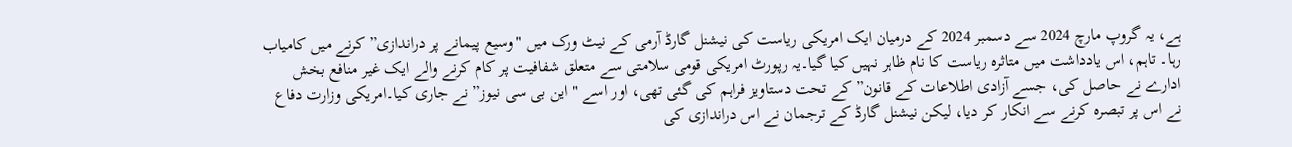ہے، یہ گروپ مارچ 2024 سے دسمبر 2024 کے درمیان ایک امریکی ریاست کی نیشنل گارڈ آرمی کے نیٹ ورک میں "وسیع پیمانے پر دراندازی” کرنے میں کامیاب رہا۔ تاہم، اس یادداشت میں متاثرہ ریاست کا نام ظاہر نہیں کیا گیا۔یہ رپورٹ امریکی قومی سلامتی سے متعلق شفافیت پر کام کرنے والے ایک غیر منافع بخش ادارے نے حاصل کی، جسے آزادی اطلاعات کے قانون” کے تحت دستاویز فراہم کی گئی تھی، اور اسے "این بی سی نیوز” نے جاری کیا۔امریکی وزارت دفاع نے اس پر تبصرہ کرنے سے انکار کر دیا، لیکن نیشنل گارڈ کے ترجمان نے اس دراندازی کی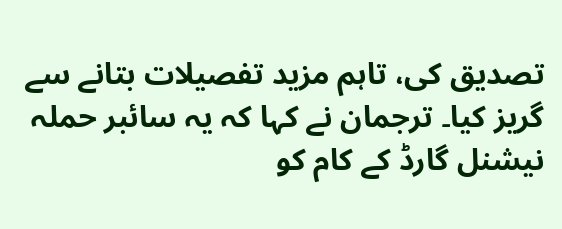تصدیق کی، تاہم مزید تفصیلات بتانے سے گریز کیا۔ ترجمان نے کہا کہ یہ سائبر حملہ نیشنل گارڈ کے کام کو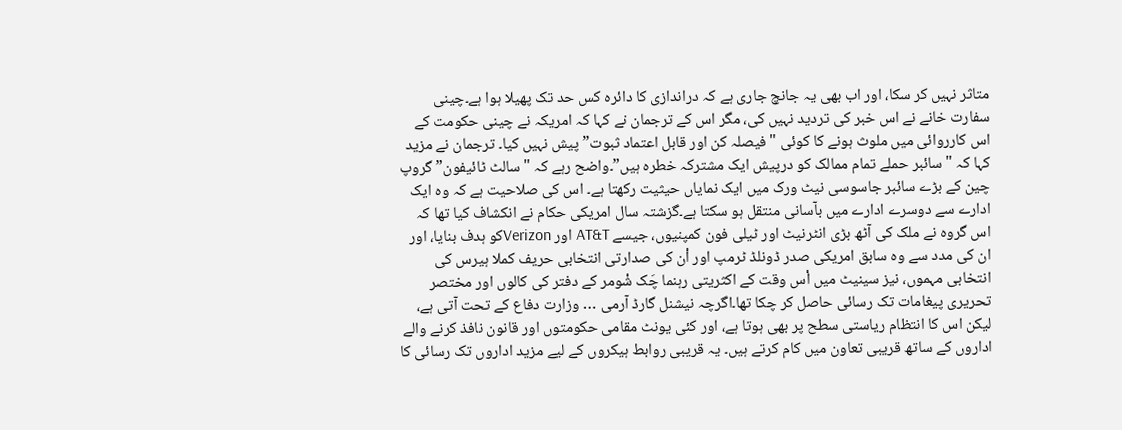متاثر نہیں کر سکا، اور اب بھی یہ جانچ جاری ہے کہ دراندازی کا دائرہ کس حد تک پھیلا ہوا ہے۔چینی سفارت خانے نے اس خبر کی تردید نہیں کی، مگر اس کے ترجمان نے کہا کہ امریکہ نے چینی حکومت کے اس کارروائی میں ملوث ہونے کا کوئی "فیصلہ کن اور قابل اعتماد ثبوت” پیش نہیں کیا۔ ترجمان نے مزید کہا کہ "سائبر حملے تمام ممالک کو درپیش ایک مشترکہ خطرہ ہیں”۔واضح رہے کہ "سالٹ ٹائیفون” گروپ چین کے بڑے سائبر جاسوسی نیٹ ورک میں ایک نمایاں حیثیت رکھتا ہے۔ اس کی صلاحیت ہے کہ وہ ایک ادارے سے دوسرے ادارے میں بآسانی منتقل ہو سکتا ہے۔گزشتہ سال امریکی حکام نے انکشاف کیا تھا کہ اس گروہ نے ملک کی آٹھ بڑی انٹرنیٹ اور ٹیلی فون کمپنیوں، جیسے AT&T اور Verizonکو ہدف بنایا، اور ان کی مدد سے وہ سابق امریکی صدر ڈونلڈ ٹرمپ اور اْن کی صدارتی انتخابی حریف کملا ہیرس کی انتخابی مہموں، نیز سینیٹ میں اْس وقت کے اکثریتی رہنما چَک شْومر کے دفتر کی کالوں اور مختصر تحریری پیغامات تک رسائی حاصل کر چکا تھا۔اگرچہ نیشنل گارڈ آرمی … وزارت دفاع کے تحت آتی ہے، لیکن اس کا انتظام ریاستی سطح پر بھی ہوتا ہے، اور کئی یونٹ مقامی حکومتوں اور قانون نافذ کرنے والے اداروں کے ساتھ قریبی تعاون میں کام کرتے ہیں۔ یہ قریبی روابط ہیکروں کے لیے مزید اداروں تک رسائی کا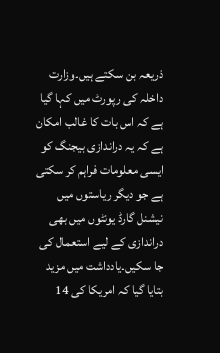ذریعہ بن سکتے ہیں۔وزارت داخلہ کی رپورٹ میں کہا گیا ہے کہ اس بات کا غالب امکان ہے کہ یہ دراندازی بیجنگ کو ایسی معلومات فراہم کر سکتی ہے جو دیگر ریاستوں میں نیشنل گارڈ یونٹوں میں بھی دراندازی کے لیے استعمال کی جا سکیں۔یادداشت میں مزید بتایا گیا کہ امریکا کی 14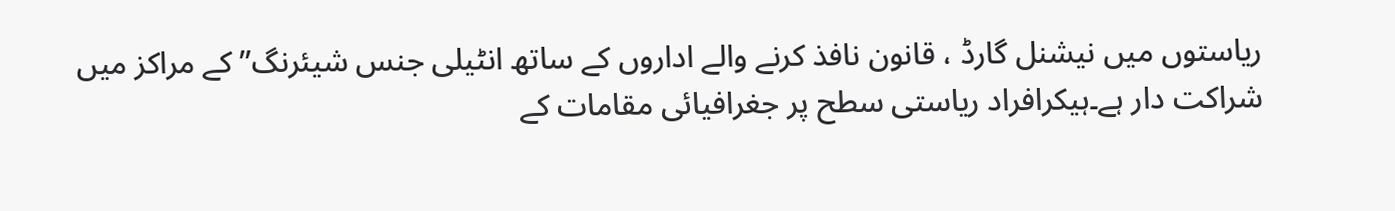ریاستوں میں نیشنل گارڈ ، قانون نافذ کرنے والے اداروں کے ساتھ انٹیلی جنس شیئرنگ” کے مراکز میں شراکت دار ہے۔ہیکرافراد ریاستی سطح پر جغرافیائی مقامات کے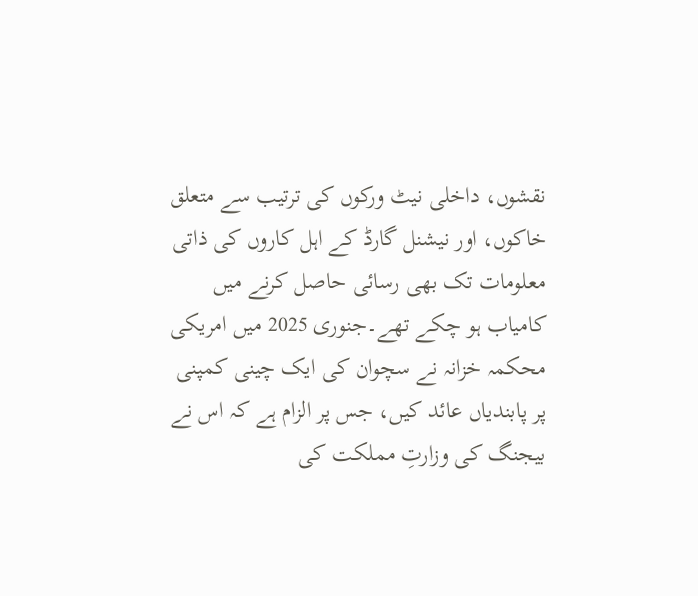نقشوں، داخلی نیٹ ورکوں کی ترتیب سے متعلق خاکوں، اور نیشنل گارڈ کے اہل کاروں کی ذاتی معلومات تک بھی رسائی حاصل کرنے میں کامیاب ہو چکے تھے۔جنوری 2025 میں امریکی محکمہ خزانہ نے سچوان کی ایک چینی کمپنی پر پابندیاں عائد کیں، جس پر الزام ہے کہ اس نے بیجنگ کی وزارتِ مملکت کی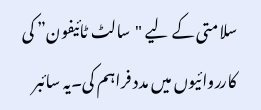سلامتی کے لیے "سالٹ ٹائیفون” کی کارروائیوں میں مدد فراہم کی۔یہ سائبر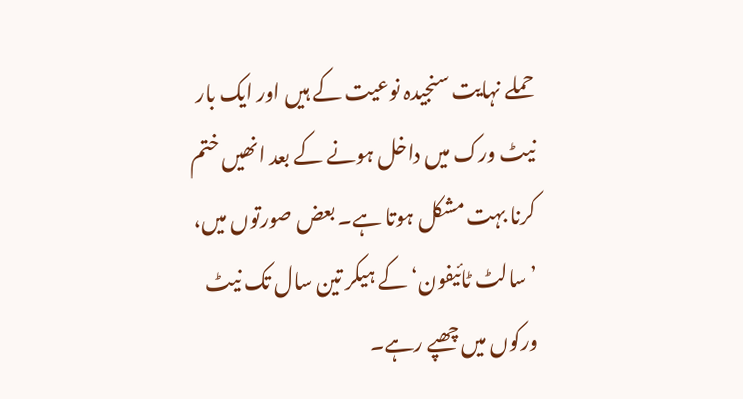حملے نہایت سنجیدہ نوعیت کے ہیں اور ایک بار نیٹ ورک میں داخل ہونے کے بعد انھیں ختم کرنا بہت مشکل ہوتا ہے۔ بعض صورتوں میں، ’سالٹ ٹائیفون‘ کے ہیکر تین سال تک نیٹ ورکوں میں چھپے رہے۔